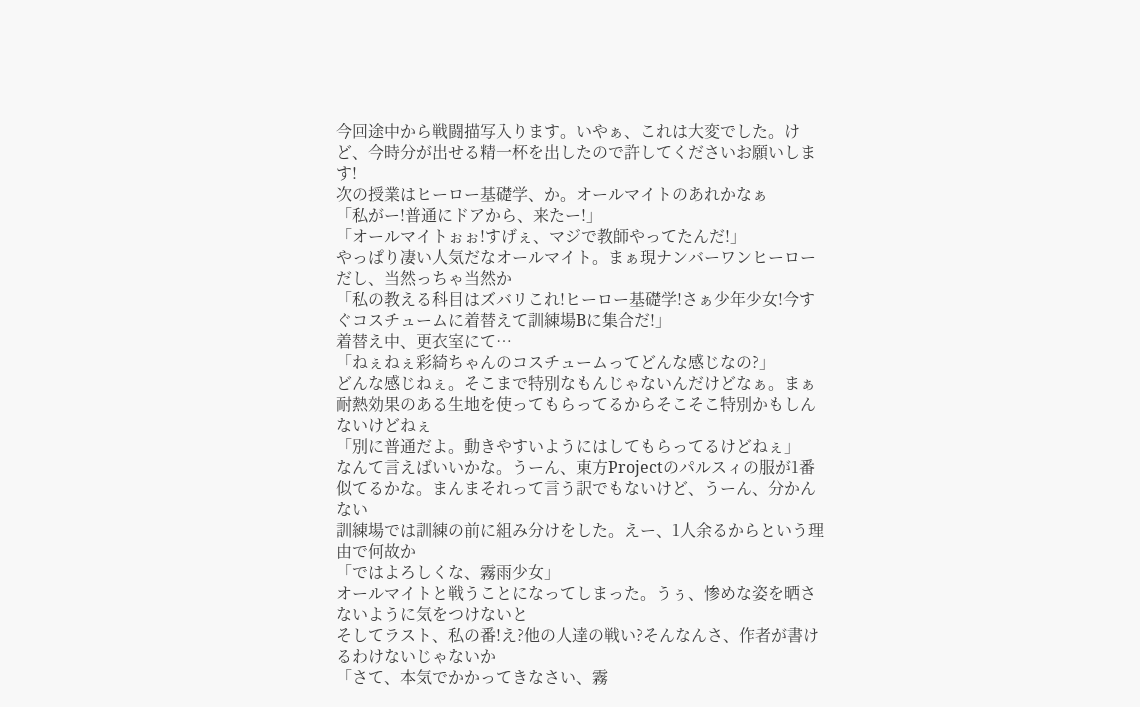今回途中から戦闘描写入ります。いやぁ、これは大変でした。けど、今時分が出せる精一杯を出したので許してくださいお願いします!
次の授業はヒーロー基礎学、か。オールマイトのあれかなぁ
「私がー!普通にドアから、来たー!」
「オールマイトぉぉ!すげぇ、マジで教師やってたんだ!」
やっぱり凄い人気だなオールマイト。まぁ現ナンバーワンヒーローだし、当然っちゃ当然か
「私の教える科目はズバリこれ!ヒーロー基礎学!さぁ少年少女!今すぐコスチュームに着替えて訓練場Bに集合だ!」
着替え中、更衣室にて…
「ねぇねぇ彩綺ちゃんのコスチュームってどんな感じなの?」
どんな感じねぇ。そこまで特別なもんじゃないんだけどなぁ。まぁ耐熱効果のある生地を使ってもらってるからそこそこ特別かもしんないけどねぇ
「別に普通だよ。動きやすいようにはしてもらってるけどねぇ」
なんて言えばいいかな。うーん、東方Projectのパルスィの服が1番似てるかな。まんまそれって言う訳でもないけど、うーん、分かんない
訓練場では訓練の前に組み分けをした。えー、1人余るからという理由で何故か
「ではよろしくな、霧雨少女」
オールマイトと戦うことになってしまった。うぅ、惨めな姿を晒さないように気をつけないと
そしてラスト、私の番!え?他の人達の戦い?そんなんさ、作者が書けるわけないじゃないか
「さて、本気でかかってきなさい、霧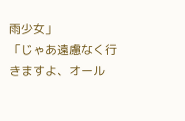雨少女」
「じゃあ遠慮なく行きますよ、オール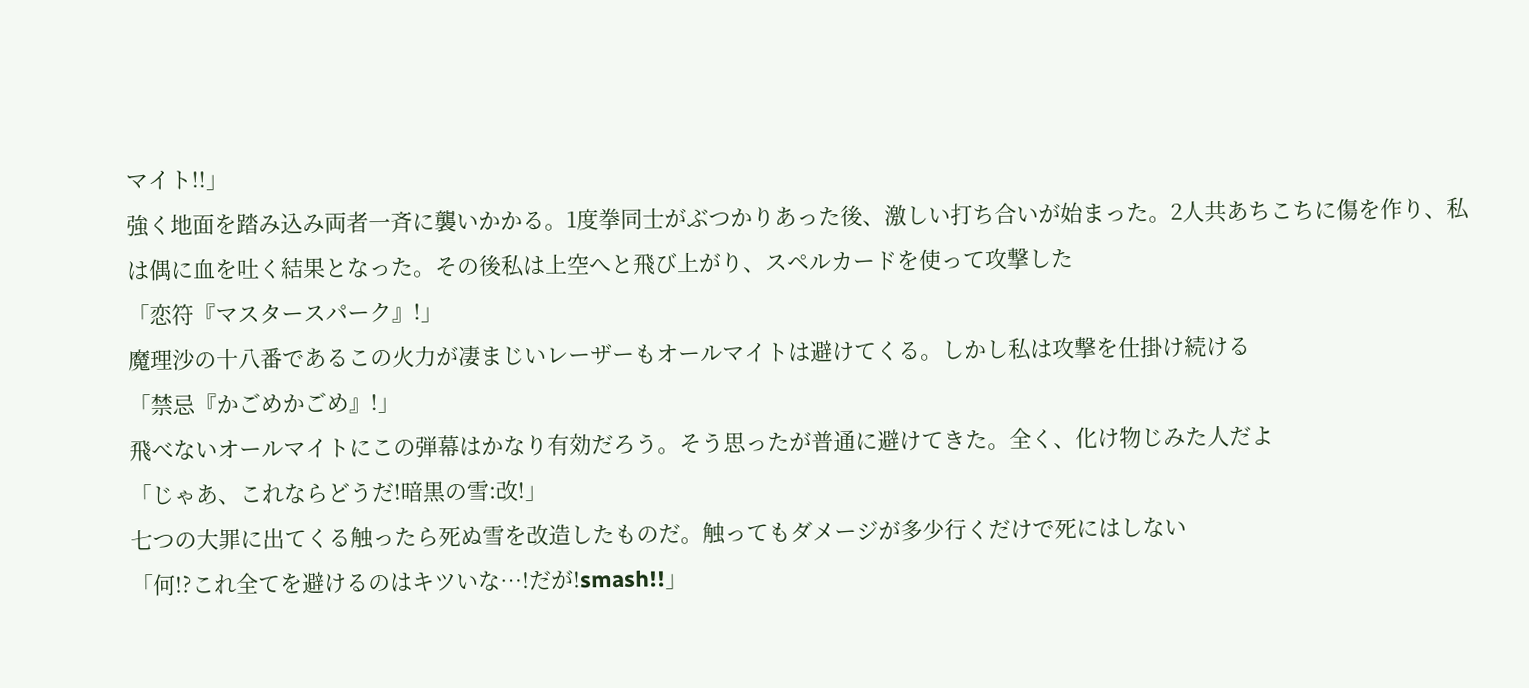マイト!!」
強く地面を踏み込み両者一斉に襲いかかる。1度拳同士がぶつかりあった後、激しい打ち合いが始まった。2人共あちこちに傷を作り、私は偶に血を吐く結果となった。その後私は上空へと飛び上がり、スペルカードを使って攻撃した
「恋符『マスタースパーク』!」
魔理沙の十八番であるこの火力が凄まじいレーザーもオールマイトは避けてくる。しかし私は攻撃を仕掛け続ける
「禁忌『かごめかごめ』!」
飛べないオールマイトにこの弾幕はかなり有効だろう。そう思ったが普通に避けてきた。全く、化け物じみた人だよ
「じゃあ、これならどうだ!暗黒の雪:改!」
七つの大罪に出てくる触ったら死ぬ雪を改造したものだ。触ってもダメージが多少行くだけで死にはしない
「何!?これ全てを避けるのはキツいな…!だが!smash!!」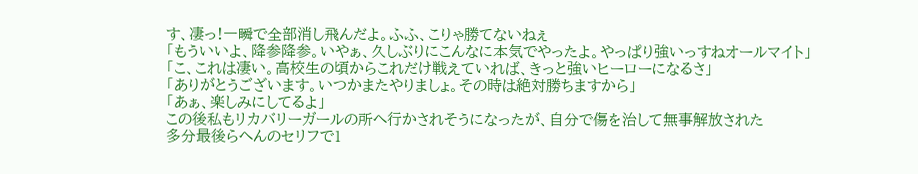す、凄っ!一瞬で全部消し飛んだよ。ふふ、こりゃ勝てないねぇ
「もういいよ、降参降参。いやぁ、久しぶりにこんなに本気でやったよ。やっぱり強いっすねオールマイト」
「こ、これは凄い。高校生の頃からこれだけ戦えていれば、きっと強いヒーローになるさ」
「ありがとうございます。いつかまたやりましょ。その時は絶対勝ちますから」
「あぁ、楽しみにしてるよ」
この後私もリカバリーガールの所へ行かされそうになったが、自分で傷を治して無事解放された
多分最後らへんのセリフで1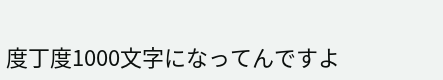度丁度1000文字になってんですよ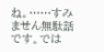ね。……すみません無駄話です。では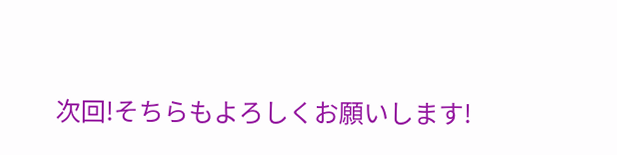次回!そちらもよろしくお願いします!